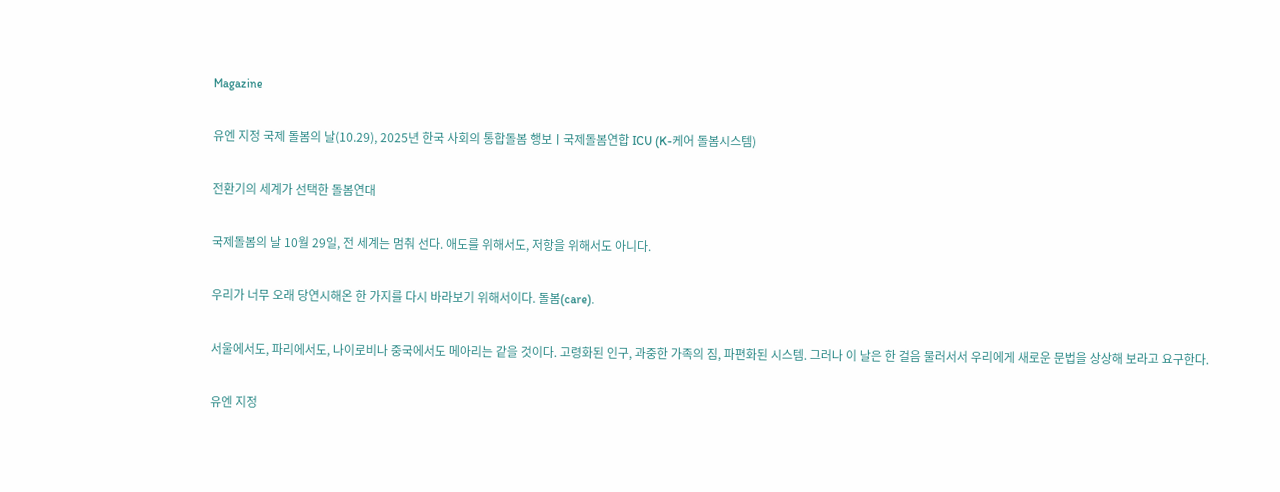Magazine

유엔 지정 국제 돌봄의 날(10.29), 2025년 한국 사회의 통합돌봄 행보ㅣ국제돌봄연합 ICU (K-케어 돌봄시스템)

전환기의 세계가 선택한 돌봄연대

국제돌봄의 날 10월 29일, 전 세계는 멈춰 선다. 애도를 위해서도, 저항을 위해서도 아니다.

우리가 너무 오래 당연시해온 한 가지를 다시 바라보기 위해서이다. 돌봄(care).

서울에서도, 파리에서도, 나이로비나 중국에서도 메아리는 같을 것이다. 고령화된 인구, 과중한 가족의 짐, 파편화된 시스템. 그러나 이 날은 한 걸음 물러서서 우리에게 새로운 문법을 상상해 보라고 요구한다.

유엔 지정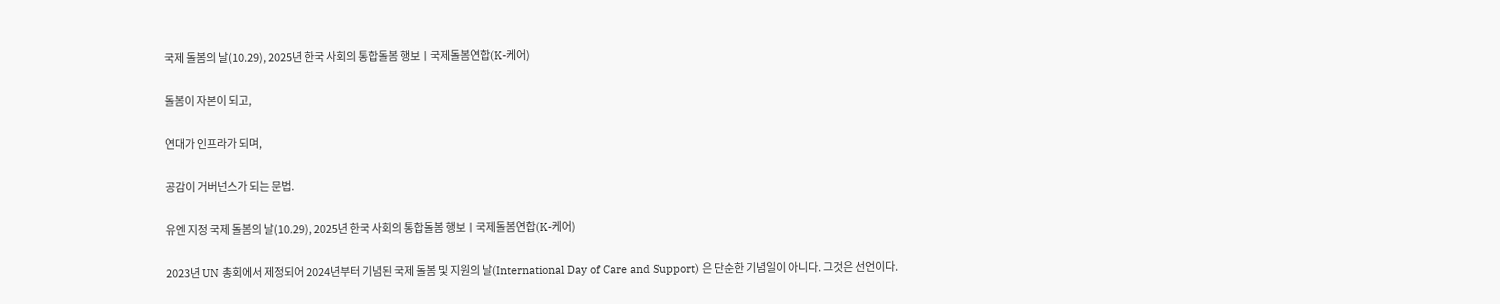국제 돌봄의 날(10.29), 2025년 한국 사회의 통합돌봄 행보ㅣ국제돌봄연합(K-케어)

돌봄이 자본이 되고,

연대가 인프라가 되며,

공감이 거버넌스가 되는 문법.

유엔 지정 국제 돌봄의 날(10.29), 2025년 한국 사회의 통합돌봄 행보ㅣ국제돌봄연합(K-케어)

2023년 UN 총회에서 제정되어 2024년부터 기념된 국제 돌봄 및 지원의 날(International Day of Care and Support) 은 단순한 기념일이 아니다. 그것은 선언이다.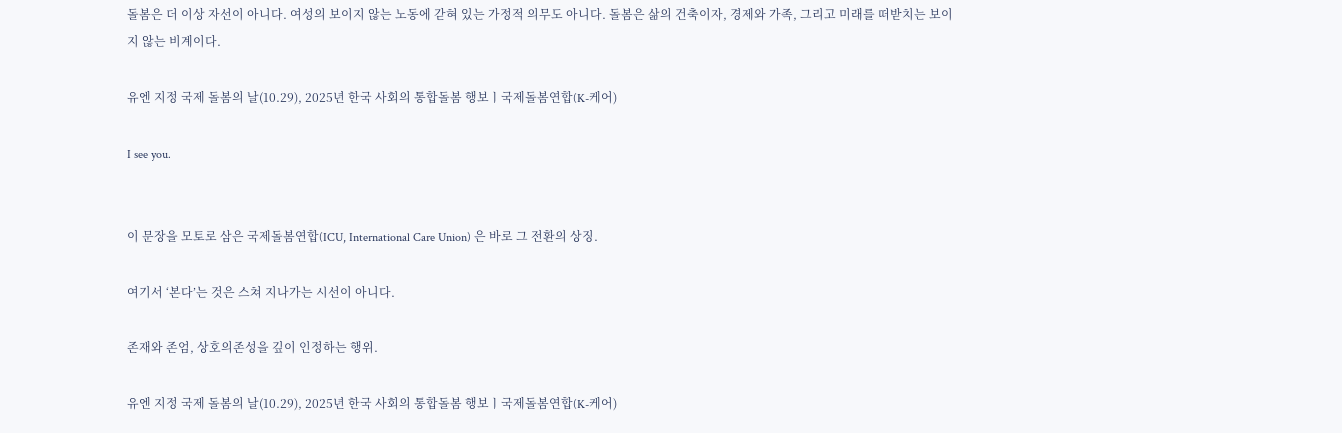돌봄은 더 이상 자선이 아니다. 여성의 보이지 않는 노동에 갇혀 있는 가정적 의무도 아니다. 돌봄은 삶의 건축이자, 경제와 가족, 그리고 미래를 떠받치는 보이지 않는 비계이다.

유엔 지정 국제 돌봄의 날(10.29), 2025년 한국 사회의 통합돌봄 행보ㅣ국제돌봄연합(K-케어)

I see you.


이 문장을 모토로 삼은 국제돌봄연합(ICU, International Care Union) 은 바로 그 전환의 상징.

여기서 ‘본다’는 것은 스쳐 지나가는 시선이 아니다.

존재와 존엄, 상호의존성을 깊이 인정하는 행위.

유엔 지정 국제 돌봄의 날(10.29), 2025년 한국 사회의 통합돌봄 행보ㅣ국제돌봄연합(K-케어)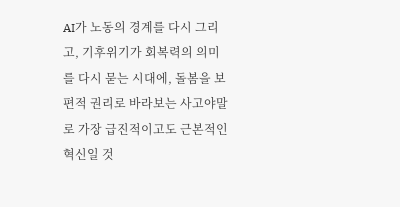AI가 노동의 경계를 다시 그리고, 기후위기가 회복력의 의미를 다시 묻는 시대에, 돌봄을 보편적 권리로 바라보는 사고야말로 가장 급진적이고도 근본적인 혁신일 것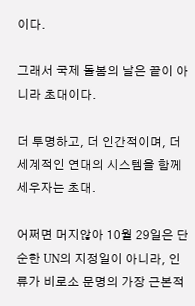이다.

그래서 국제 돌봄의 날은 끝이 아니라 초대이다.

더 투명하고, 더 인간적이며, 더 세계적인 연대의 시스템을 함께 세우자는 초대.

어쩌면 머지않아 10월 29일은 단순한 UN의 지정일이 아니라, 인류가 비로소 문명의 가장 근본적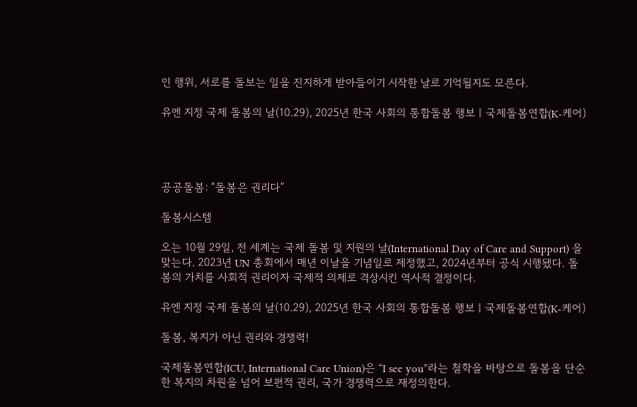인 행위, 서로를 돌보는 일을 진지하게 받아들이기 시작한 날로 기억될지도 모른다.

유엔 지정 국제 돌봄의 날(10.29), 2025년 한국 사회의 통합돌봄 행보ㅣ국제돌봄연합(K-케어)




공공돌봄: “돌봄은 권리다”

돌봄시스템

오는 10월 29일, 전 세계는 국제 돌봄 및 지원의 날(International Day of Care and Support) 을 맞는다. 2023년 UN 총회에서 매년 이날을 기념일로 제정했고, 2024년부터 공식 시행됐다. 돌봄의 가치를 사회적 권리이자 국제적 의제로 격상시킨 역사적 결정이다.

유엔 지정 국제 돌봄의 날(10.29), 2025년 한국 사회의 통합돌봄 행보ㅣ국제돌봄연합(K-케어)

돌봄, 복지가 아닌 권리와 경쟁력!

국제돌봄연합(ICU, International Care Union)은 “I see you”라는 철학을 바탕으로 돌봄을 단순한 복지의 차원을 넘어 보편적 권리, 국가 경쟁력으로 재정의한다.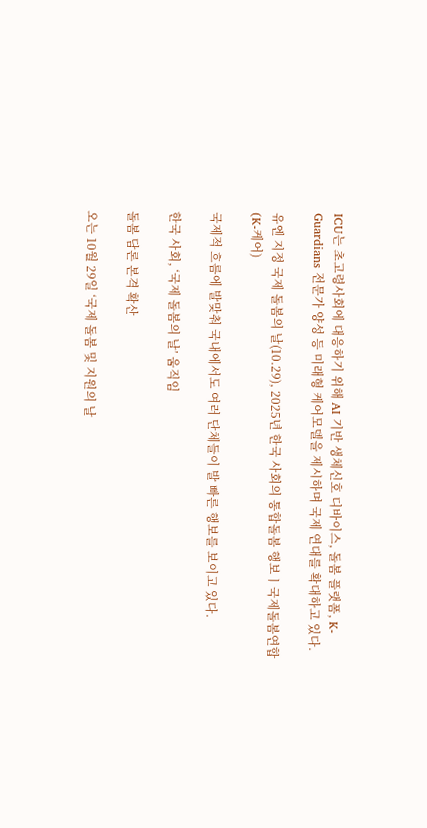ICU는 초고령사회에 대응하기 위해 AI 기반 생체신호 디바이스, 돌봄 플랫폼, K-Guardians 전문가 양성 등 미래형 케어모델을 제시하며 국제 연대를 확대하고 있다.

유엔 지정 국제 돌봄의 날(10.29), 2025년 한국 사회의 통합돌봄 행보ㅣ국제돌봄연합(K-케어)

국제적 흐름에 발맞춰 국내에서도 여러 단체들이 발 빠른 행보를 보이고 있다.

한국 사회, ‘국제 돌봄의 날’ 움직임

돌봄 담론 본격 확산

오는 10월 29일 ‘국제 돌봄 및 지원의 날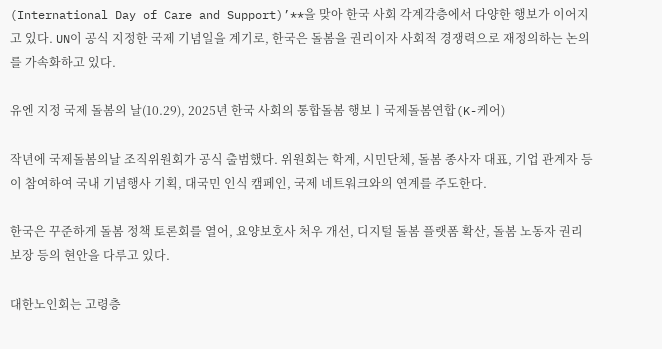(International Day of Care and Support)’**을 맞아 한국 사회 각계각층에서 다양한 행보가 이어지고 있다. UN이 공식 지정한 국제 기념일을 계기로, 한국은 돌봄을 권리이자 사회적 경쟁력으로 재정의하는 논의를 가속화하고 있다.

유엔 지정 국제 돌봄의 날(10.29), 2025년 한국 사회의 통합돌봄 행보ㅣ국제돌봄연합(K-케어)

작년에 국제돌봄의날 조직위원회가 공식 출범했다. 위원회는 학계, 시민단체, 돌봄 종사자 대표, 기업 관계자 등이 참여하여 국내 기념행사 기획, 대국민 인식 캠페인, 국제 네트워크와의 연계를 주도한다.

한국은 꾸준하게 돌봄 정책 토론회를 열어, 요양보호사 처우 개선, 디지털 돌봄 플랫폼 확산, 돌봄 노동자 권리 보장 등의 현안을 다루고 있다.

대한노인회는 고령층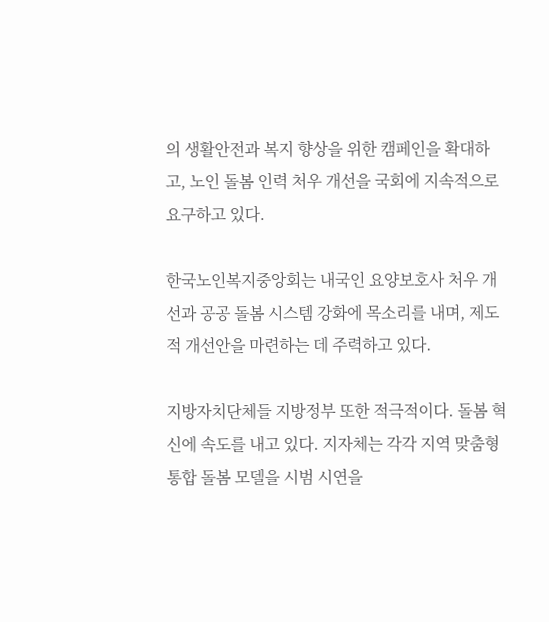의 생활안전과 복지 향상을 위한 캠페인을 확대하고, 노인 돌봄 인력 처우 개선을 국회에 지속적으로 요구하고 있다.

한국노인복지중앙회는 내국인 요양보호사 처우 개선과 공공 돌봄 시스템 강화에 목소리를 내며, 제도적 개선안을 마련하는 데 주력하고 있다.

지방자치단체들 지방정부 또한 적극적이다. 돌봄 혁신에 속도를 내고 있다. 지자체는 각각 지역 맞춤형 통합 돌봄 모델을 시범 시연을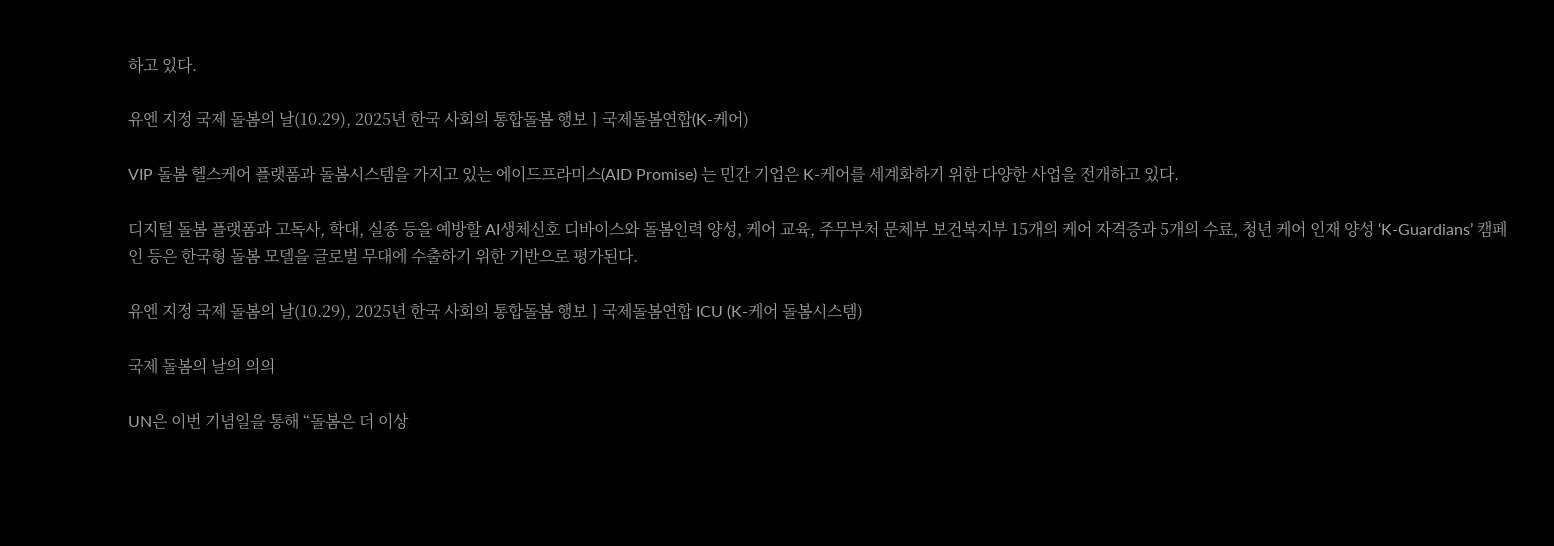하고 있다.

유엔 지정 국제 돌봄의 날(10.29), 2025년 한국 사회의 통합돌봄 행보ㅣ국제돌봄연합(K-케어)

VIP 돌봄 헬스케어 플랫폼과 돌봄시스템을 가지고 있는 에이드프라미스(AID Promise) 는 민간 기업은 K-케어를 세계화하기 위한 다양한 사업을 전개하고 있다.

디지털 돌봄 플랫폼과 고독사, 학대, 실종 등을 예방할 AI생체신호 디바이스와 돌봄인력 양성, 케어 교육, 주무부처 문체부 보건복지부 15개의 케어 자격증과 5개의 수료, 청년 케어 인재 양성 ‘K-Guardians’ 캠페인 등은 한국형 돌봄 모델을 글로벌 무대에 수출하기 위한 기반으로 평가된다.

유엔 지정 국제 돌봄의 날(10.29), 2025년 한국 사회의 통합돌봄 행보ㅣ국제돌봄연합 ICU (K-케어 돌봄시스템)

국제 돌봄의 날의 의의

UN은 이번 기념일을 통해 “돌봄은 더 이상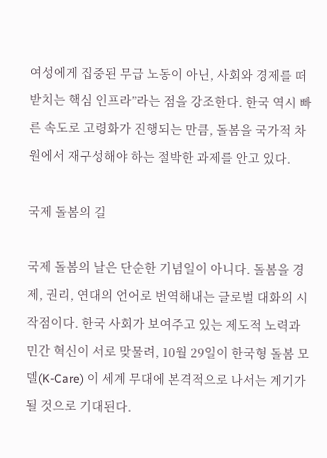여성에게 집중된 무급 노동이 아닌, 사회와 경제를 떠받치는 핵심 인프라”라는 점을 강조한다. 한국 역시 빠른 속도로 고령화가 진행되는 만큼, 돌봄을 국가적 차원에서 재구성해야 하는 절박한 과제를 안고 있다.

국제 돌봄의 길

국제 돌봄의 날은 단순한 기념일이 아니다. 돌봄을 경제, 권리, 연대의 언어로 번역해내는 글로벌 대화의 시작점이다. 한국 사회가 보여주고 있는 제도적 노력과 민간 혁신이 서로 맞물려, 10월 29일이 한국형 돌봄 모델(K-Care) 이 세계 무대에 본격적으로 나서는 계기가 될 것으로 기대된다.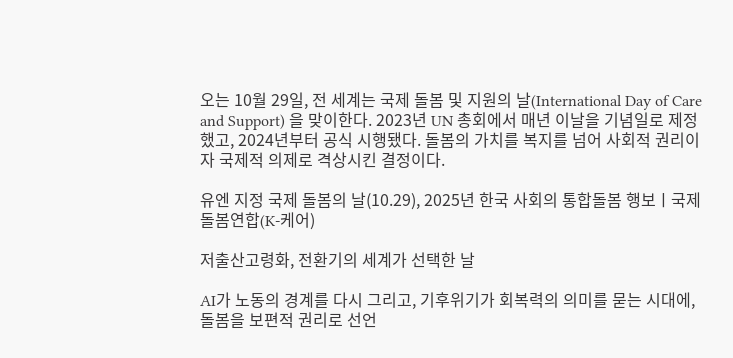오는 10월 29일, 전 세계는 국제 돌봄 및 지원의 날(International Day of Care and Support) 을 맞이한다. 2023년 UN 총회에서 매년 이날을 기념일로 제정했고, 2024년부터 공식 시행됐다. 돌봄의 가치를 복지를 넘어 사회적 권리이자 국제적 의제로 격상시킨 결정이다.

유엔 지정 국제 돌봄의 날(10.29), 2025년 한국 사회의 통합돌봄 행보ㅣ국제돌봄연합(K-케어)

저출산고령화, 전환기의 세계가 선택한 날

AI가 노동의 경계를 다시 그리고, 기후위기가 회복력의 의미를 묻는 시대에, 돌봄을 보편적 권리로 선언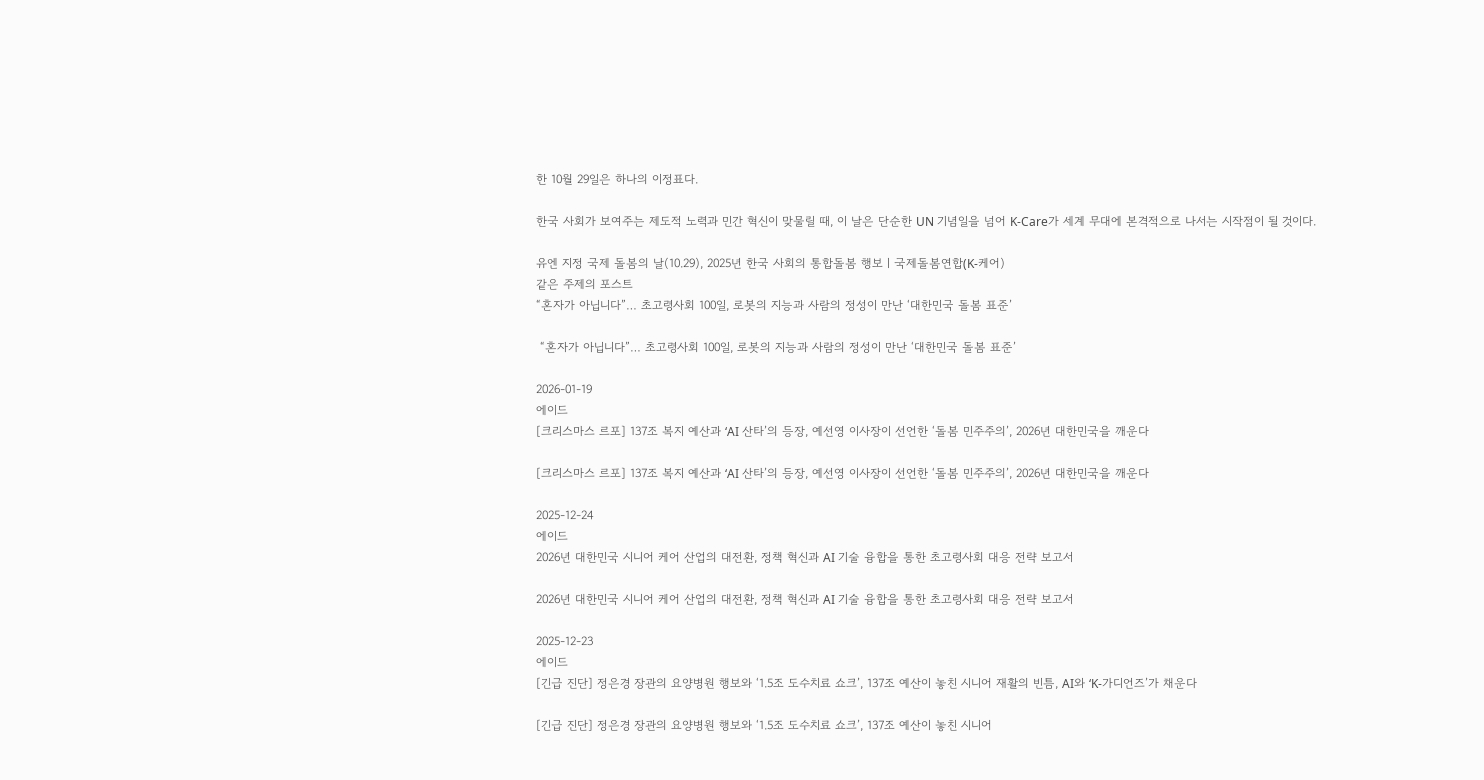한 10월 29일은 하나의 이정표다.

한국 사회가 보여주는 제도적 노력과 민간 혁신이 맞물릴 때, 이 날은 단순한 UN 기념일을 넘어 K-Care가 세계 무대에 본격적으로 나서는 시작점이 될 것이다.

유엔 지정 국제 돌봄의 날(10.29), 2025년 한국 사회의 통합돌봄 행보ㅣ국제돌봄연합(K-케어)
같은 주제의 포스트
“혼자가 아닙니다”… 초고령사회 100일, 로봇의 지능과 사람의 정성이 만난 ‘대한민국 돌봄 표준’

 “혼자가 아닙니다”… 초고령사회 100일, 로봇의 지능과 사람의 정성이 만난 ‘대한민국 돌봄 표준’

2026-01-19
에이드
[크리스마스 르포] 137조 복지 예산과 ‘AI 산타’의 등장, 예선영 이사장이 선언한 ‘돌봄 민주주의’, 2026년 대한민국을 깨운다

[크리스마스 르포] 137조 복지 예산과 ‘AI 산타’의 등장, 예선영 이사장이 선언한 ‘돌봄 민주주의’, 2026년 대한민국을 깨운다

2025-12-24
에이드
2026년 대한민국 시니어 케어 산업의 대전환, 정책 혁신과 AI 기술 융합을 통한 초고령사회 대응 전략 보고서

2026년 대한민국 시니어 케어 산업의 대전환, 정책 혁신과 AI 기술 융합을 통한 초고령사회 대응 전략 보고서

2025-12-23
에이드
[긴급 진단] 정은경 장관의 요양병원 행보와 ‘1.5조 도수치료 쇼크’, 137조 예산이 놓친 시니어 재활의 빈틈, AI와 ‘K-가디언즈’가 채운다

[긴급 진단] 정은경 장관의 요양병원 행보와 ‘1.5조 도수치료 쇼크’, 137조 예산이 놓친 시니어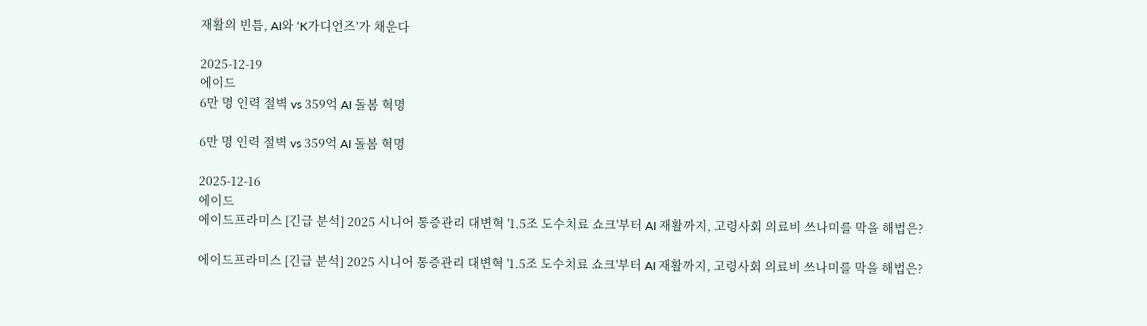재활의 빈틈, AI와 ‘K가디언즈’가 채운다

2025-12-19
에이드
6만 명 인력 절벽 vs 359억 AI 돌봄 혁명

6만 명 인력 절벽 vs 359억 AI 돌봄 혁명

2025-12-16
에이드
에이드프라미스 [긴급 분석] 2025 시니어 통증관리 대변혁 '1.5조 도수치료 쇼크'부터 AI 재활까지, 고령사회 의료비 쓰나미를 막을 해법은?

에이드프라미스 [긴급 분석] 2025 시니어 통증관리 대변혁 '1.5조 도수치료 쇼크'부터 AI 재활까지, 고령사회 의료비 쓰나미를 막을 해법은?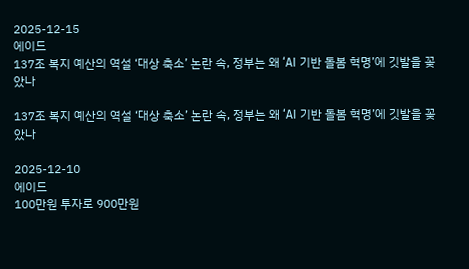2025-12-15
에이드
137조 복지 예산의 역설 ‘대상 축소’ 논란 속, 정부는 왜 ‘AI 기반 돌봄 혁명’에 깃발을 꽂았나

137조 복지 예산의 역설 ‘대상 축소’ 논란 속, 정부는 왜 ‘AI 기반 돌봄 혁명’에 깃발을 꽂았나

2025-12-10
에이드
100만원 투자로 900만원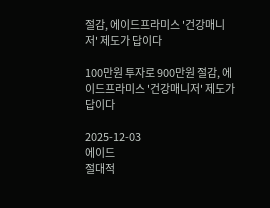절감, 에이드프라미스 '건강매니저' 제도가 답이다

100만원 투자로 900만원 절감, 에이드프라미스 '건강매니저' 제도가 답이다

2025-12-03
에이드
절대적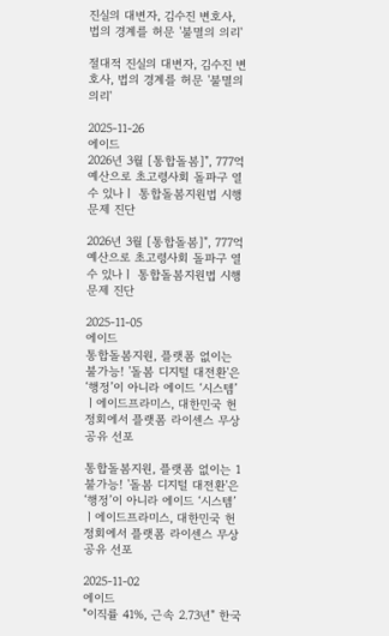진실의 대변자, 김수진 변호사, 법의 경계를 허문 '불멸의 의리'

절대적 진실의 대변자, 김수진 변호사, 법의 경계를 허문 '불멸의 의리'

2025-11-26
에이드
2026년 3월 [통합돌봄]", 777억 예산으로 초고령사회 돌파구 열 수 있나ㅣ 통합돌봄지원법 시행 문제 진단

2026년 3월 [통합돌봄]", 777억 예산으로 초고령사회 돌파구 열 수 있나ㅣ 통합돌봄지원법 시행 문제 진단

2025-11-05
에이드
통합돌봄지원, 플랫폼 없이는 불가능! '돌봄 디지털 대전환'은 ‘행정’이 아니라 에이드 ‘시스템’ㅣ에이드프라미스, 대한민국 헌정회에서 플랫폼 라이센스 무상 공유 선포

통합돌봄지원, 플랫폼 없이는 1 불가능! '돌봄 디지털 대전환'은 ‘행정’이 아니라 에이드 ‘시스템’ㅣ에이드프라미스, 대한민국 헌정회에서 플랫폼 라이센스 무상 공유 선포

2025-11-02
에이드
"이직률 41%, 근속 2.73년" 한국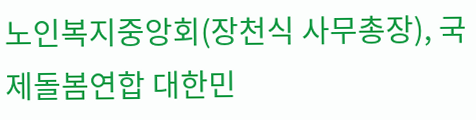노인복지중앙회(장천식 사무총장), 국제돌봄연합 대한민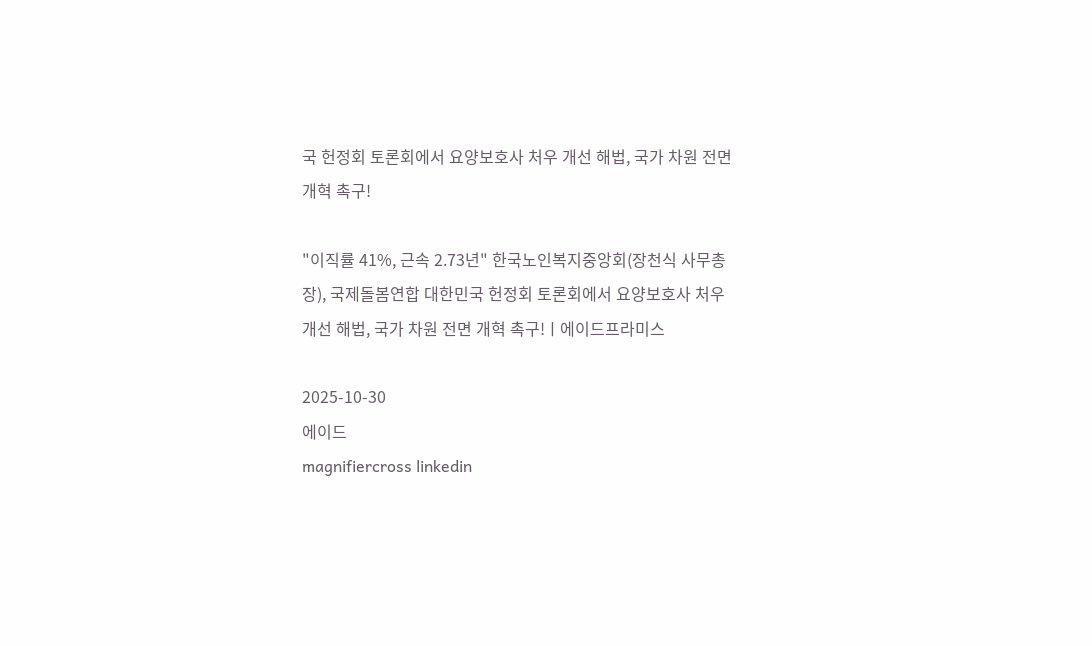국 헌정회 토론회에서 요양보호사 처우 개선 해법, 국가 차원 전면 개혁 촉구!

"이직률 41%, 근속 2.73년" 한국노인복지중앙회(장천식 사무총장), 국제돌봄연합 대한민국 헌정회 토론회에서 요양보호사 처우 개선 해법, 국가 차원 전면 개혁 촉구!ㅣ에이드프라미스

2025-10-30
에이드
magnifiercross linkedin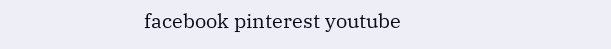facebook pinterest youtube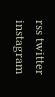rss twitter instagram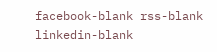facebook-blank rss-blank linkedin-blank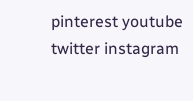pinterest youtube twitter instagram